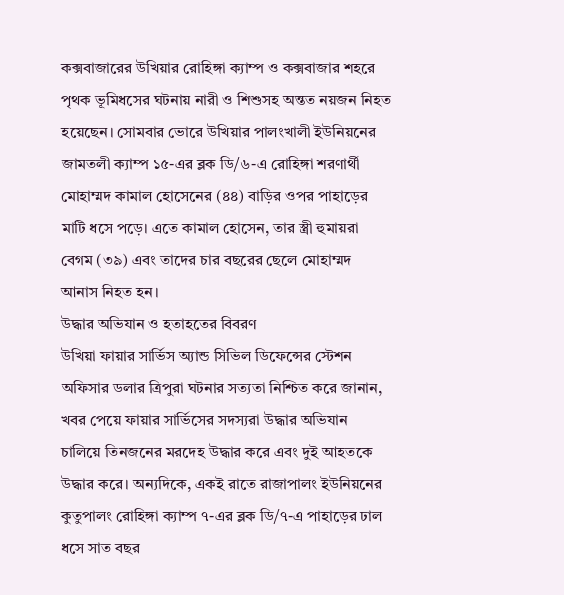কক্সবাজারের উখিয়ার রোহিঙ্গা ক্যাম্প ও কক্সবাজার শহরে পৃথক ভূমিধসের ঘটনায় নারী ও শিশুসহ অন্তত নয়জন নিহত হয়েছেন। সোমবার ভোরে উখিয়ার পালংখালী ইউনিয়নের জামতলী ক্যাম্প ১৫-এর ব্লক ডি/৬-এ রোহিঙ্গা শরণার্থী মোহাম্মদ কামাল হোসেনের (৪৪) বাড়ির ওপর পাহাড়ের মাটি ধসে পড়ে। এতে কামাল হোসেন, তার স্ত্রী হুমায়রা বেগম (৩৯) এবং তাদের চার বছরের ছেলে মোহাম্মদ আনাস নিহত হন।
উদ্ধার অভিযান ও হতাহতের বিবরণ
উখিয়া ফায়ার সার্ভিস অ্যান্ড সিভিল ডিফেন্সের স্টেশন অফিসার ডলার ত্রিপুরা ঘটনার সত্যতা নিশ্চিত করে জানান, খবর পেয়ে ফায়ার সার্ভিসের সদস্যরা উদ্ধার অভিযান চালিয়ে তিনজনের মরদেহ উদ্ধার করে এবং দুই আহতকে উদ্ধার করে। অন্যদিকে, একই রাতে রাজাপালং ইউনিয়নের কুতুপালং রোহিঙ্গা ক্যাম্প ৭-এর ব্লক ডি/৭-এ পাহাড়ের ঢাল ধসে সাত বছর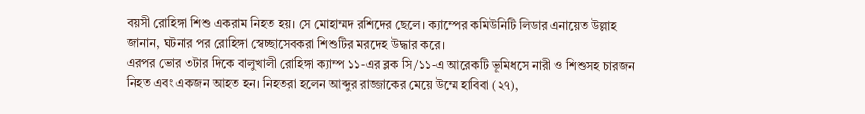বয়সী রোহিঙ্গা শিশু একরাম নিহত হয়। সে মোহাম্মদ রশিদের ছেলে। ক্যাম্পের কমিউনিটি লিডার এনায়েত উল্লাহ জানান, ঘটনার পর রোহিঙ্গা স্বেচ্ছাসেবকরা শিশুটির মরদেহ উদ্ধার করে।
এরপর ভোর ৩টার দিকে বালুখালী রোহিঙ্গা ক্যাম্প ১১-এর ব্লক সি/১১-এ আরেকটি ভূমিধসে নারী ও শিশুসহ চারজন নিহত এবং একজন আহত হন। নিহতরা হলেন আব্দুর রাজ্জাকের মেয়ে উম্মে হাবিবা (২৭),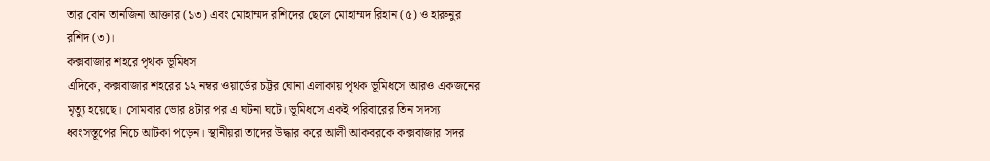তার বোন তানজিনা আক্তার (১৩) এবং মোহাম্মদ রশিদের ছেলে মোহাম্মদ রিহান (৫) ও হারুনুর রশিদ (৩)।
কক্সবাজার শহরে পৃথক ভূমিধস
এদিকে, কক্সবাজার শহরের ১২ নম্বর ওয়ার্ডের চট্টর ঘোনা এলাকায় পৃথক ভূমিধসে আরও একজনের মৃত্যু হয়েছে। সোমবার ভোর ৪টার পর এ ঘটনা ঘটে। ভূমিধসে একই পরিবারের তিন সদস্য ধ্বংসস্তূপের নিচে আটকা পড়েন। স্থানীয়রা তাদের উদ্ধার করে আলী আকবরকে কক্সবাজার সদর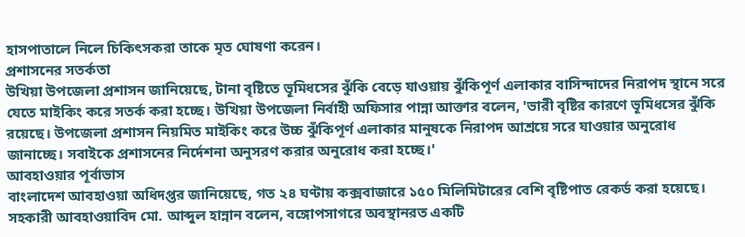হাসপাতালে নিলে চিকিৎসকরা তাকে মৃত ঘোষণা করেন।
প্রশাসনের সতর্কতা
উখিয়া উপজেলা প্রশাসন জানিয়েছে, টানা বৃষ্টিতে ভূমিধসের ঝুঁকি বেড়ে যাওয়ায় ঝুঁকিপূর্ণ এলাকার বাসিন্দাদের নিরাপদ স্থানে সরে যেতে মাইকিং করে সতর্ক করা হচ্ছে। উখিয়া উপজেলা নির্বাহী অফিসার পান্না আক্তার বলেন, 'ভারী বৃষ্টির কারণে ভূমিধসের ঝুঁকি রয়েছে। উপজেলা প্রশাসন নিয়মিত মাইকিং করে উচ্চ ঝুঁকিপূর্ণ এলাকার মানুষকে নিরাপদ আশ্রয়ে সরে যাওয়ার অনুরোধ জানাচ্ছে। সবাইকে প্রশাসনের নির্দেশনা অনুসরণ করার অনুরোধ করা হচ্ছে।'
আবহাওয়ার পূর্বাভাস
বাংলাদেশ আবহাওয়া অধিদপ্তর জানিয়েছে, গত ২৪ ঘণ্টায় কক্সবাজারে ১৫০ মিলিমিটারের বেশি বৃষ্টিপাত রেকর্ড করা হয়েছে। সহকারী আবহাওয়াবিদ মো. আব্দুল হান্নান বলেন, বঙ্গোপসাগরে অবস্থানরত একটি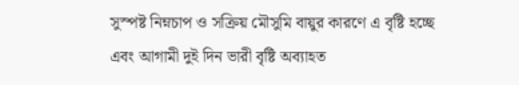সুস্পষ্ট নিম্নচাপ ও সক্রিয় মৌসুমি বায়ুর কারণে এ বৃষ্টি হচ্ছে এবং আগামী দুই দিন ভারী বৃষ্টি অব্যাহত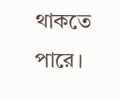থাকতে পারে।